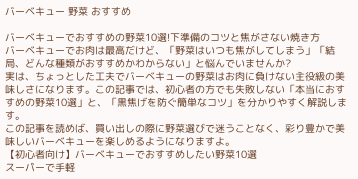バーベキュー 野菜 おすすめ

バーベキューでおすすめの野菜10選!下準備のコツと焦がさない焼き方
バーベキューでお肉は最高だけど、「野菜はいつも焦がしてしまう」「結局、どんな種類がおすすめかわからない」と悩んでいませんか?
実は、ちょっとした工夫でバーベキューの野菜はお肉に負けない主役級の美味しさになります。この記事では、初心者の方でも失敗しない「本当におすすめの野菜10選」と、「黒焦げを防ぐ簡単なコツ」を分かりやすく解説します。
この記事を読めば、買い出しの際に野菜選びで迷うことなく、彩り豊かで美味しいバーベキューを楽しめるようになりますよ。
【初心者向け】バーベキューでおすすめしたい野菜10選
スーパーで手軽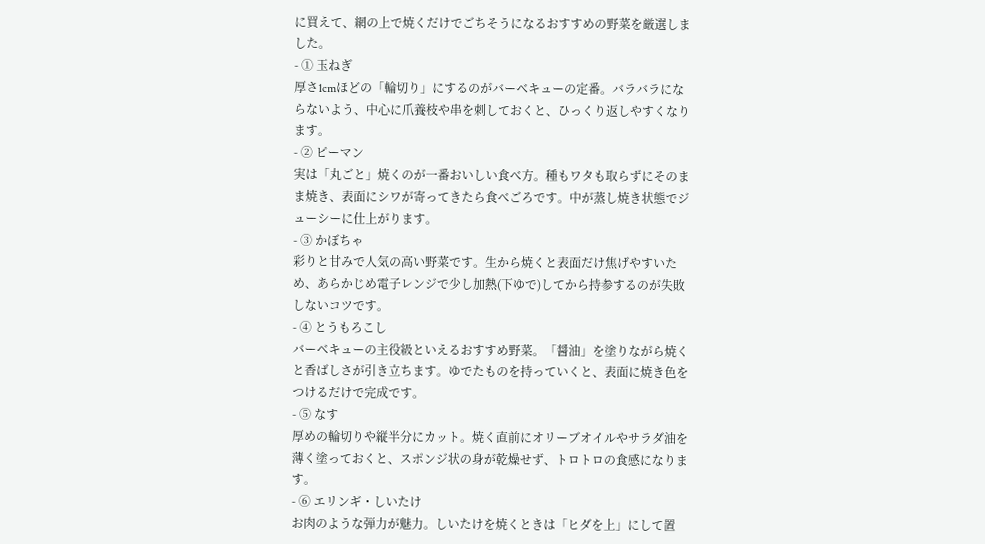に買えて、網の上で焼くだけでごちそうになるおすすめの野菜を厳選しました。
- ① 玉ねぎ
厚さ1cmほどの「輪切り」にするのがバーベキューの定番。バラバラにならないよう、中心に爪養枝や串を刺しておくと、ひっくり返しやすくなります。
- ② ピーマン
実は「丸ごと」焼くのが一番おいしい食べ方。種もワタも取らずにそのまま焼き、表面にシワが寄ってきたら食べごろです。中が蒸し焼き状態でジューシーに仕上がります。
- ③ かぼちゃ
彩りと甘みで人気の高い野菜です。生から焼くと表面だけ焦げやすいため、あらかじめ電子レンジで少し加熱(下ゆで)してから持参するのが失敗しないコツです。
- ④ とうもろこし
バーベキューの主役級といえるおすすめ野菜。「醤油」を塗りながら焼くと香ばしさが引き立ちます。ゆでたものを持っていくと、表面に焼き色をつけるだけで完成です。
- ⑤ なす
厚めの輪切りや縦半分にカット。焼く直前にオリーブオイルやサラダ油を薄く塗っておくと、スポンジ状の身が乾燥せず、トロトロの食感になります。
- ⑥ エリンギ・しいたけ
お肉のような弾力が魅力。しいたけを焼くときは「ヒダを上」にして置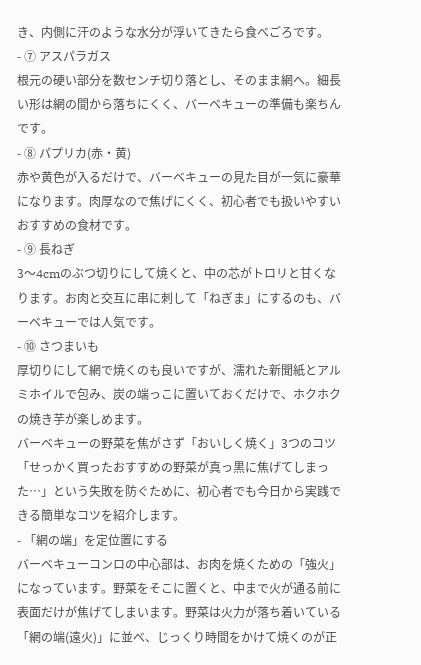き、内側に汗のような水分が浮いてきたら食べごろです。
- ⑦ アスパラガス
根元の硬い部分を数センチ切り落とし、そのまま網へ。細長い形は網の間から落ちにくく、バーベキューの準備も楽ちんです。
- ⑧ パプリカ(赤・黄)
赤や黄色が入るだけで、バーベキューの見た目が一気に豪華になります。肉厚なので焦げにくく、初心者でも扱いやすいおすすめの食材です。
- ⑨ 長ねぎ
3〜4cmのぶつ切りにして焼くと、中の芯がトロリと甘くなります。お肉と交互に串に刺して「ねぎま」にするのも、バーベキューでは人気です。
- ⑩ さつまいも
厚切りにして網で焼くのも良いですが、濡れた新聞紙とアルミホイルで包み、炭の端っこに置いておくだけで、ホクホクの焼き芋が楽しめます。
バーベキューの野菜を焦がさず「おいしく焼く」3つのコツ
「せっかく買ったおすすめの野菜が真っ黒に焦げてしまった…」という失敗を防ぐために、初心者でも今日から実践できる簡単なコツを紹介します。
- 「網の端」を定位置にする
バーベキューコンロの中心部は、お肉を焼くための「強火」になっています。野菜をそこに置くと、中まで火が通る前に表面だけが焦げてしまいます。野菜は火力が落ち着いている「網の端(遠火)」に並べ、じっくり時間をかけて焼くのが正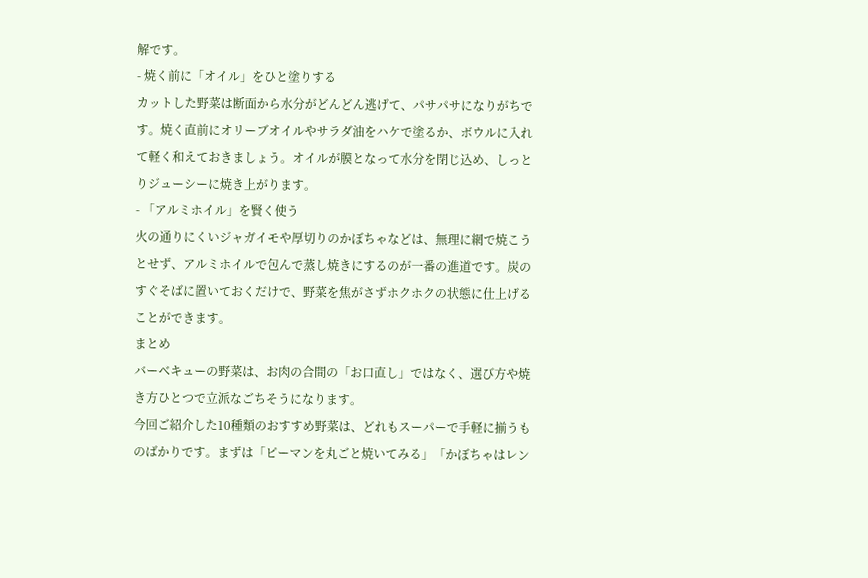解です。
- 焼く前に「オイル」をひと塗りする
カットした野菜は断面から水分がどんどん逃げて、パサパサになりがちです。焼く直前にオリーブオイルやサラダ油をハケで塗るか、ボウルに入れて軽く和えておきましょう。オイルが膜となって水分を閉じ込め、しっとりジューシーに焼き上がります。
- 「アルミホイル」を賢く使う
火の通りにくいジャガイモや厚切りのかぼちゃなどは、無理に網で焼こうとせず、アルミホイルで包んで蒸し焼きにするのが一番の進道です。炭のすぐそばに置いておくだけで、野菜を焦がさずホクホクの状態に仕上げることができます。
まとめ
バーベキューの野菜は、お肉の合間の「お口直し」ではなく、選び方や焼き方ひとつで立派なごちそうになります。
今回ご紹介した10種類のおすすめ野菜は、どれもスーパーで手軽に揃うものばかりです。まずは「ピーマンを丸ごと焼いてみる」「かぼちゃはレン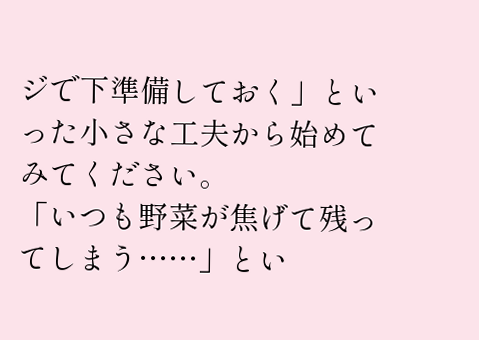ジで下準備しておく」といった小さな工夫から始めてみてください。
「いつも野菜が焦げて残ってしまう……」とい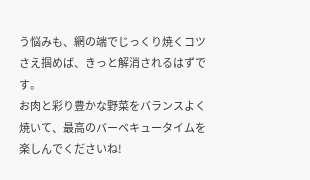う悩みも、網の端でじっくり焼くコツさえ掴めば、きっと解消されるはずです。
お肉と彩り豊かな野菜をバランスよく焼いて、最高のバーベキュータイムを楽しんでくださいね!